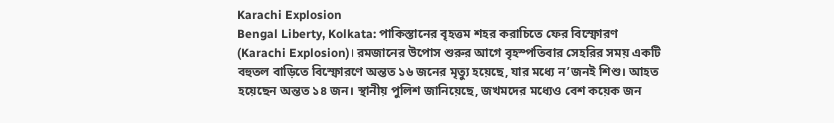Karachi Explosion
Bengal Liberty, Kolkata: পাকিস্তানের বৃহত্তম শহর করাচিতে ফের বিস্ফোরণ (Karachi Explosion)। রমজানের উপোস শুরুর আগে বৃহস্পতিবার সেহরির সময় একটি বহুতল বাড়িতে বিস্ফোরণে অন্তত ১৬ জনের মৃত্যু হয়েছে, যার মধ্যে ন’জনই শিশু। আহত হয়েছেন অন্তত ১৪ জন। স্থানীয় পুলিশ জানিয়েছে, জখমদের মধ্যেও বেশ কয়েক জন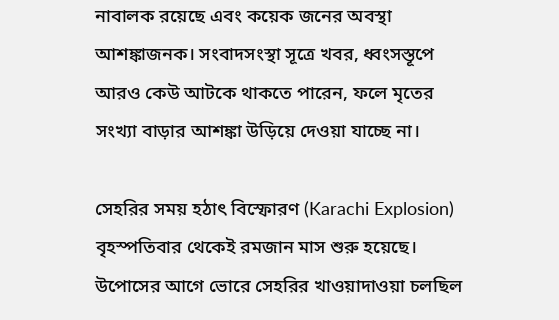নাবালক রয়েছে এবং কয়েক জনের অবস্থা আশঙ্কাজনক। সংবাদসংস্থা সূত্রে খবর, ধ্বংসস্তূপে আরও কেউ আটকে থাকতে পারেন, ফলে মৃতের সংখ্যা বাড়ার আশঙ্কা উড়িয়ে দেওয়া যাচ্ছে না।

সেহরির সময় হঠাৎ বিস্ফোরণ (Karachi Explosion)
বৃহস্পতিবার থেকেই রমজান মাস শুরু হয়েছে। উপোসের আগে ভোরে সেহরির খাওয়াদাওয়া চলছিল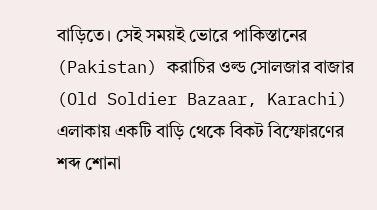বাড়িতে। সেই সময়ই ভোরে পাকিস্তানের (Pakistan) করাচির ওল্ড সোলজার বাজার (Old Soldier Bazaar, Karachi) এলাকায় একটি বাড়ি থেকে বিকট বিস্ফোরণের শব্দ শোনা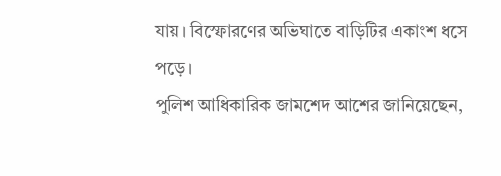যায়। বিস্ফোরণের অভিঘাতে বাড়িটির একাংশ ধসে পড়ে।
পুলিশ আধিকারিক জামশেদ আশের জানিয়েছেন,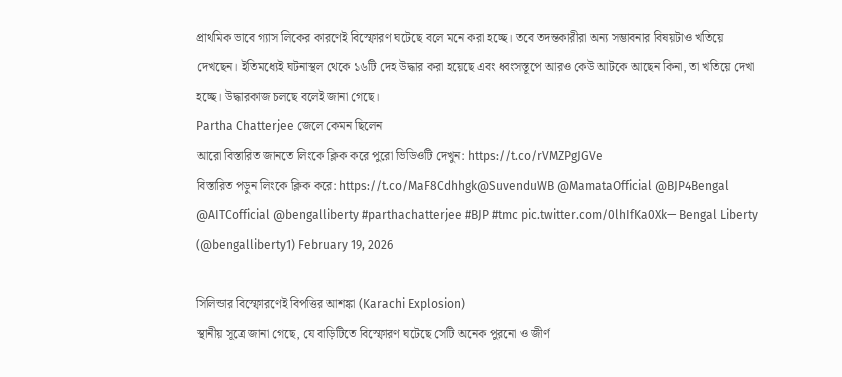প্রাথমিক ভাবে গ্যাস লিকের কারণেই বিস্ফোরণ ঘটেছে বলে মনে করা হচ্ছে। তবে তদন্তকারীরা অন্য সম্ভাবনার বিষয়টাও খতিয়ে দেখছেন। ইতিমধ্যেই ঘটনাস্থল থেকে ১৬টি দেহ উদ্ধার করা হয়েছে এবং ধ্বংসস্তূপে আরও কেউ আটকে আছেন কিনা, তা খতিয়ে দেখা হচ্ছে। উদ্ধারকাজ চলছে বলেই জানা গেছে।
Partha Chatterjee জেলে কেমন ছিলেন
আরো বিস্তারিত জানতে লিংকে ক্লিক করে পুরো ভিডিওটি দেখুন: https://t.co/rVMZPgJGVe
বিস্তারিত পড়ুন লিংকে ক্লিক করে: https://t.co/MaF8Cdhhgk@SuvenduWB @MamataOfficial @BJP4Bengal @AITCofficial @bengalliberty #parthachatterjee #BJP #tmc pic.twitter.com/0lhIfKa0Xk— Bengal Liberty (@bengalliberty1) February 19, 2026

সিলিন্ডার বিস্ফোরণেই বিপত্তির আশঙ্কা (Karachi Explosion)
স্থানীয় সূত্রে জানা গেছে, যে বাড়িটিতে বিস্ফোরণ ঘটেছে সেটি অনেক পুরনো ও জীর্ণ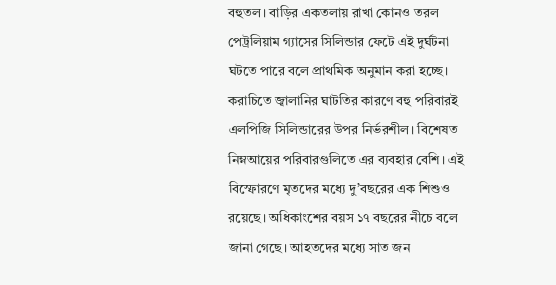বহুতল। বাড়ির একতলায় রাখা কোনও তরল পেট্রলিয়াম গ্যাসের সিলিন্ডার ফেটে এই দুর্ঘটনা ঘটতে পারে বলে প্রাথমিক অনুমান করা হচ্ছে। করাচিতে জ্বালানির ঘাটতির কারণে বহু পরিবারই এলপিজি সিলিন্ডারের উপর নির্ভরশীল। বিশেষত নিম্নআয়ের পরিবারগুলিতে এর ব্যবহার বেশি। এই বিস্ফোরণে মৃতদের মধ্যে দু’বছরের এক শিশুও রয়েছে। অধিকাংশের বয়স ১৭ বছরের নীচে বলে জানা গেছে। আহতদের মধ্যে সাত জন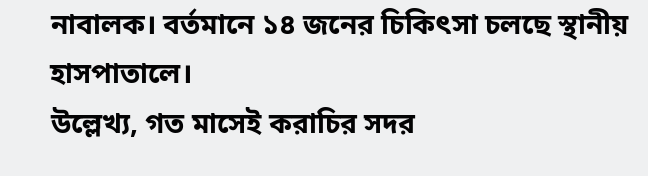নাবালক। বর্তমানে ১৪ জনের চিকিৎসা চলছে স্থানীয় হাসপাতালে।
উল্লেখ্য, গত মাসেই করাচির সদর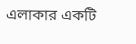এলাকার একটি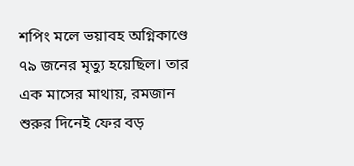শপিং মলে ভয়াবহ অগ্নিকাণ্ডে ৭৯ জনের মৃত্যু হয়েছিল। তার এক মাসের মাথায়, রমজান শুরুর দিনেই ফের বড়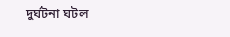দুর্ঘটনা ঘটল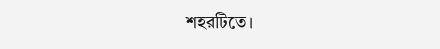শহরটিতে।